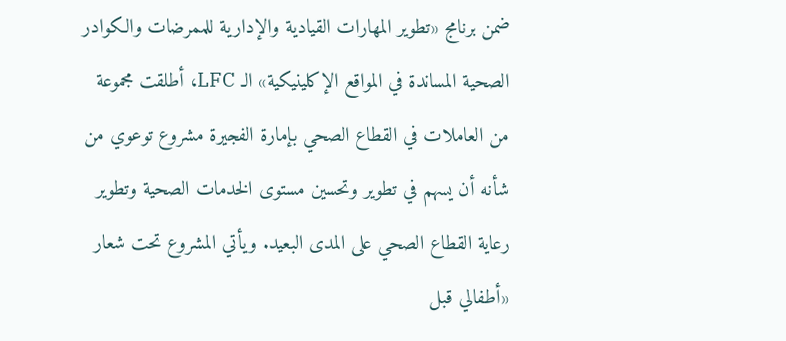ضمن برنامج «تطوير المهارات القيادية والإدارية للممرضات والكوادر الصحية المساندة في المواقع الإكلينيكية» الـ LFC، أطلقت مجموعة من العاملات في القطاع الصحي بإمارة الفجيرة مشروع توعوي من شأنه أن يسهم في تطوير وتحسين مستوى الخدمات الصحية وتطوير رعاية القطاع الصحي على المدى البعيد. ويأتي المشروع تحت شعار «أطفالي قبل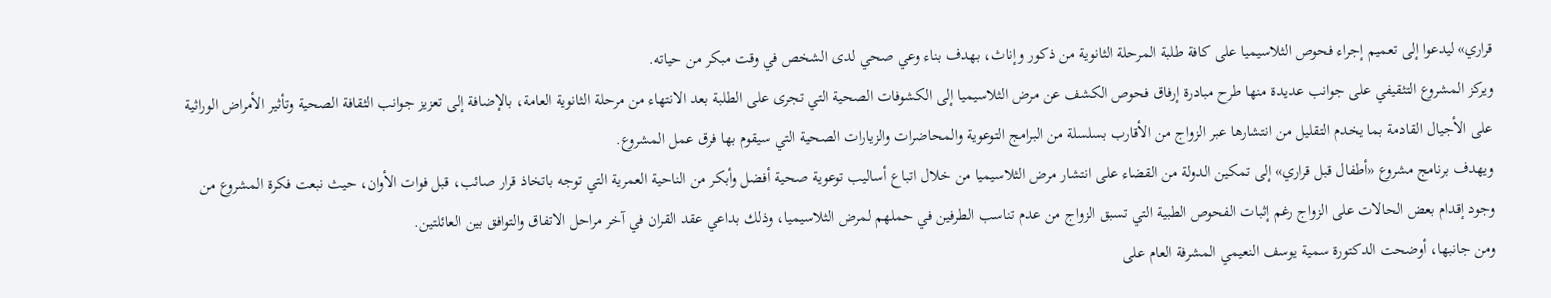قراري» ليدعوا إلى تعميم إجراء فحوص الثلاسيميا على كافة طلبة المرحلة الثانوية من ذكور وإناث، بهدف بناء وعي صحي لدى الشخص في وقت مبكر من حياته.
ويركز المشروع التثقيفي على جوانب عديدة منها طرح مبادرة إرفاق فحوص الكشف عن مرض الثلاسيميا إلى الكشوفات الصحية التي تجرى على الطلبة بعد الانتهاء من مرحلة الثانوية العامة، بالإضافة إلى تعزيز جوانب الثقافة الصحية وتأثير الأمراض الوراثية على الأجيال القادمة بما يخدم التقليل من انتشارها عبر الزواج من الأقارب بسلسلة من البرامج التوعوية والمحاضرات والزيارات الصحية التي سيقوم بها فرق عمل المشروع.
ويهدف برنامج مشروع «أطفال قبل قراري» إلى تمكين الدولة من القضاء على انتشار مرض الثلاسيميا من خلال اتباع أساليب توعوية صحية أفضل وأبكر من الناحية العمرية التي توجه باتخاذ قرار صائب، قبل فوات الأوان، حيث نبعت فكرة المشروع من وجود إقدام بعض الحالات على الزواج رغم إثبات الفحوص الطبية التي تسبق الزواج من عدم تناسب الطرفين في حملهم لمرض الثلاسيميا، وذلك بداعي عقد القران في آخر مراحل الاتفاق والتوافق بين العائلتين.
ومن جانبها، أوضحت الدكتورة سمية يوسف النعيمي المشرفة العام على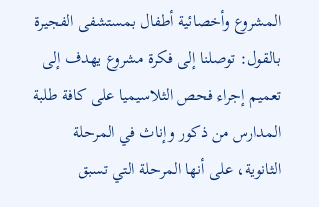المشروع وأخصائية أطفال بمستشفى الفجيرة بالقول: توصلنا إلى فكرة مشروع يهدف إلى تعميم إجراء فحص الثلاسيميا على كافة طلبة المدارس من ذكور وإناث في المرحلة الثانوية، على أنها المرحلة التي تسبق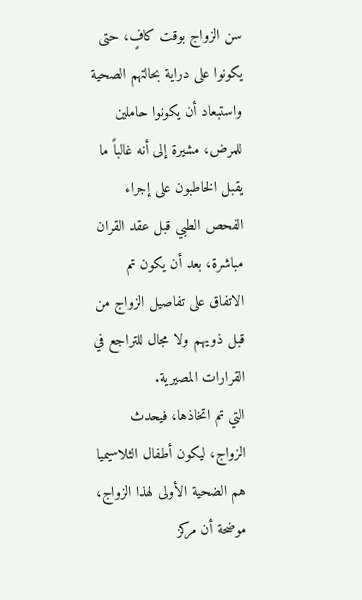سن الزواج بوقت كافٍ، حتى يكونوا على دراية بحالتهم الصحية واستبعاد أن يكونوا حاملين للمرض، مشيرة إلى أنه غالباً ما يقبل الخاطبون على إجراء الفحص الطبي قبل عقد القران مباشرة، بعد أن يكون تم الاتفاق على تفاصيل الزواج من قبل ذويهم ولا مجال للتراجع في القرارات المصيرية.
التي تم اتخاذها، فيحدث الزواج، ليكون أطفال الثلاسيميا هم الضحية الأولى لهذا الزواج، موضحة أن مركز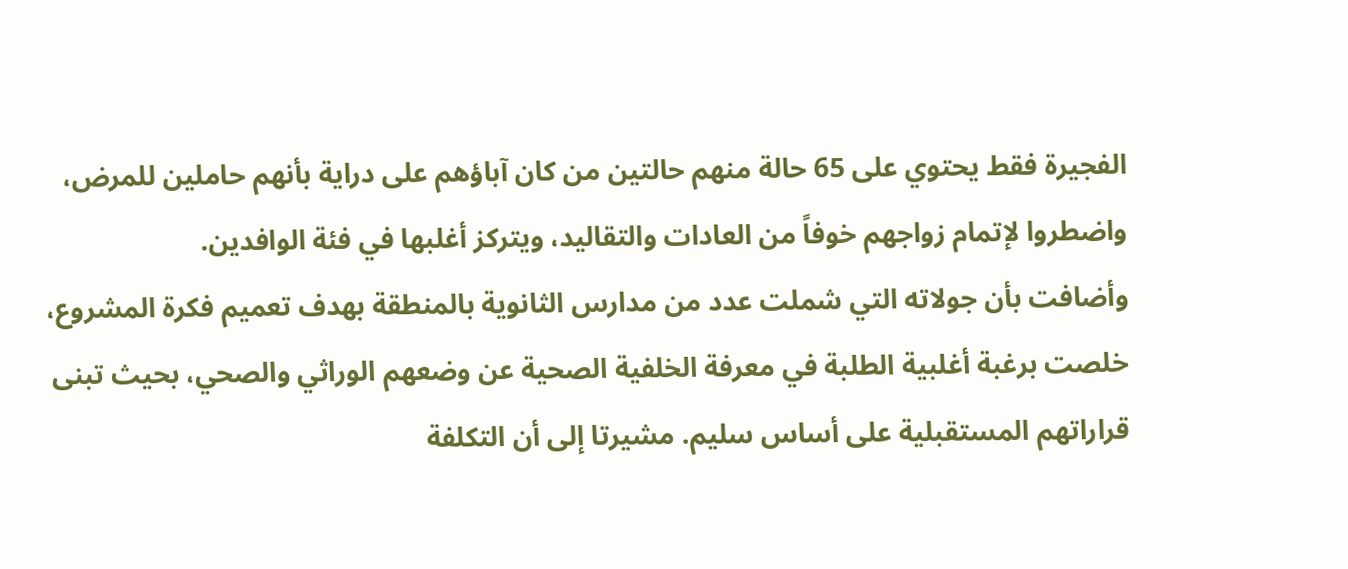الفجيرة فقط يحتوي على 65 حالة منهم حالتين من كان آباؤهم على دراية بأنهم حاملين للمرض، واضطروا لإتمام زواجهم خوفاً من العادات والتقاليد، ويتركز أغلبها في فئة الوافدين.
وأضافت بأن جولاته التي شملت عدد من مدارس الثانوية بالمنطقة بهدف تعميم فكرة المشروع، خلصت برغبة أغلبية الطلبة في معرفة الخلفية الصحية عن وضعهم الوراثي والصحي، بحيث تبنى قراراتهم المستقبلية على أساس سليم. مشيرتا إلى أن التكلفة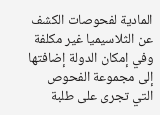المادية لفحوصات الكشف عن الثلاسيميا غير مكلفة وفي إمكان الدولة إضافتها إلى مجموعة الفحوص التي تجرى على طلبة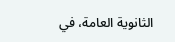الثانوية العامة، في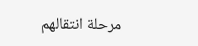مرحلة انتقالهم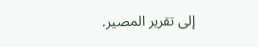إلى تقرير المصير.